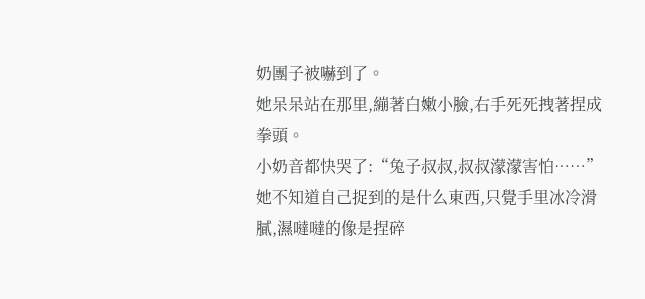奶團子被嚇到了。
她呆呆站在那里,繃著白嫩小臉,右手死死拽著捏成拳頭。
小奶音都快哭了:“兔子叔叔,叔叔濛濛害怕……”
她不知道自己捉到的是什么東西,只覺手里冰冷滑膩,濕噠噠的像是捏碎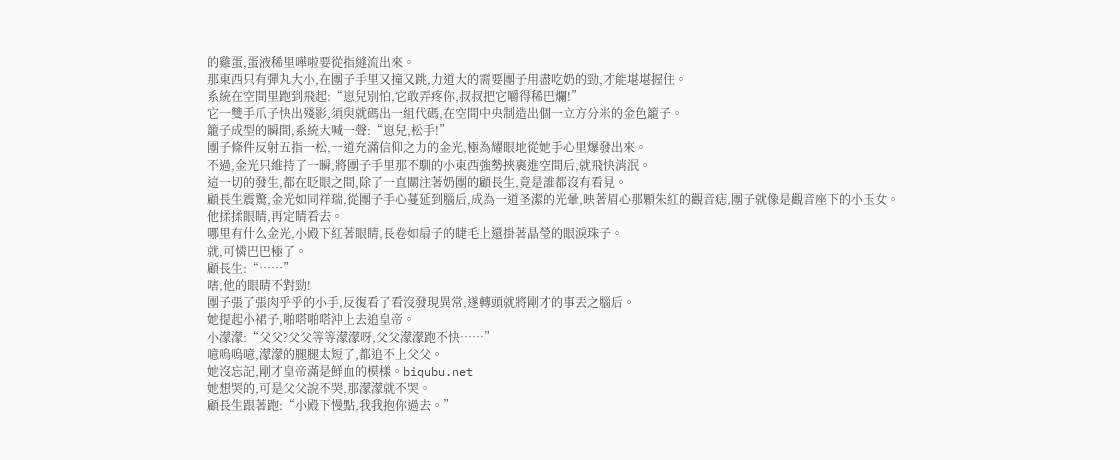的雞蛋,蛋液稀里嘩啦要從指縫流出來。
那東西只有彈丸大小,在團子手里又撞又跳,力道大的需要團子用盡吃奶的勁,才能堪堪握住。
系統在空間里跑到飛起:“崽兒別怕,它敢弄疼你,叔叔把它嚼得稀巴爛!”
它一雙手爪子快出殘影,須臾就碼出一組代碼,在空間中央制造出個一立方分米的金色籠子。
籠子成型的瞬間,系統大喊一聲:“崽兒,松手!”
團子條件反射五指一松,一道充滿信仰之力的金光,極為耀眼地從她手心里爆發出來。
不過,金光只維持了一瞬,將團子手里那不馴的小東西強勢挾裹進空間后,就飛快消泯。
這一切的發生,都在眨眼之間,除了一直關注著奶團的顧長生,竟是誰都沒有看見。
顧長生震驚,金光如同祥瑞,從團子手心蔓延到腦后,成為一道圣潔的光暈,映著眉心那顆朱紅的觀音痣,團子就像是觀音座下的小玉女。
他揉揉眼睛,再定睛看去。
哪里有什么金光,小殿下紅著眼睛,長卷如扇子的睫毛上還掛著晶瑩的眼淚珠子。
就,可憐巴巴極了。
顧長生:“……”
嗐,他的眼睛不對勁!
團子張了張肉乎乎的小手,反復看了看沒發現異常,遂轉頭就將剛才的事丟之腦后。
她提起小裙子,啪嗒啪嗒沖上去追皇帝。
小濛濛:“父父?父父等等濛濛呀,父父濛濛跑不快……”
噫嗚嗚噫,濛濛的腿腿太短了,都追不上父父。
她沒忘記,剛才皇帝滿是鮮血的模樣。biqubu.net
她想哭的,可是父父說不哭,那濛濛就不哭。
顧長生跟著跑:“小殿下慢點,我我抱你過去。”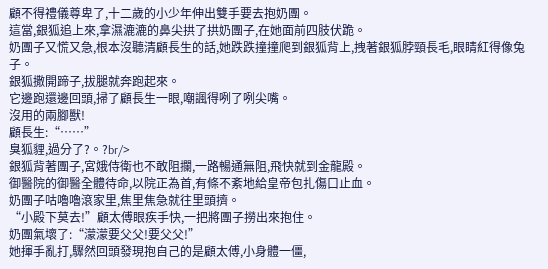顧不得禮儀尊卑了,十二歲的小少年伸出雙手要去抱奶團。
這當,銀狐追上來,拿濕漉漉的鼻尖拱了拱奶團子,在她面前四肢伏跪。
奶團子又慌又急,根本沒聽清顧長生的話,她跌跌撞撞爬到銀狐背上,拽著銀狐脖頸長毛,眼睛紅得像兔子。
銀狐撒開蹄子,拔腿就奔跑起來。
它邊跑還邊回頭,掃了顧長生一眼,嘲諷得咧了咧尖嘴。
沒用的兩腳獸!
顧長生:“……”
臭狐貍,過分了?。?br/>
銀狐背著團子,宮娥侍衛也不敢阻攔,一路暢通無阻,飛快就到金龍殿。
御醫院的御醫全體待命,以院正為首,有條不紊地給皇帝包扎傷口止血。
奶團子咕嚕嚕滾家里,焦里焦急就往里頭擠。
“小殿下莫去!”顧太傅眼疾手快,一把將團子撈出來抱住。
奶團氣壞了:“濛濛要父父!要父父!”
她揮手亂打,驟然回頭發現抱自己的是顧太傅,小身體一僵,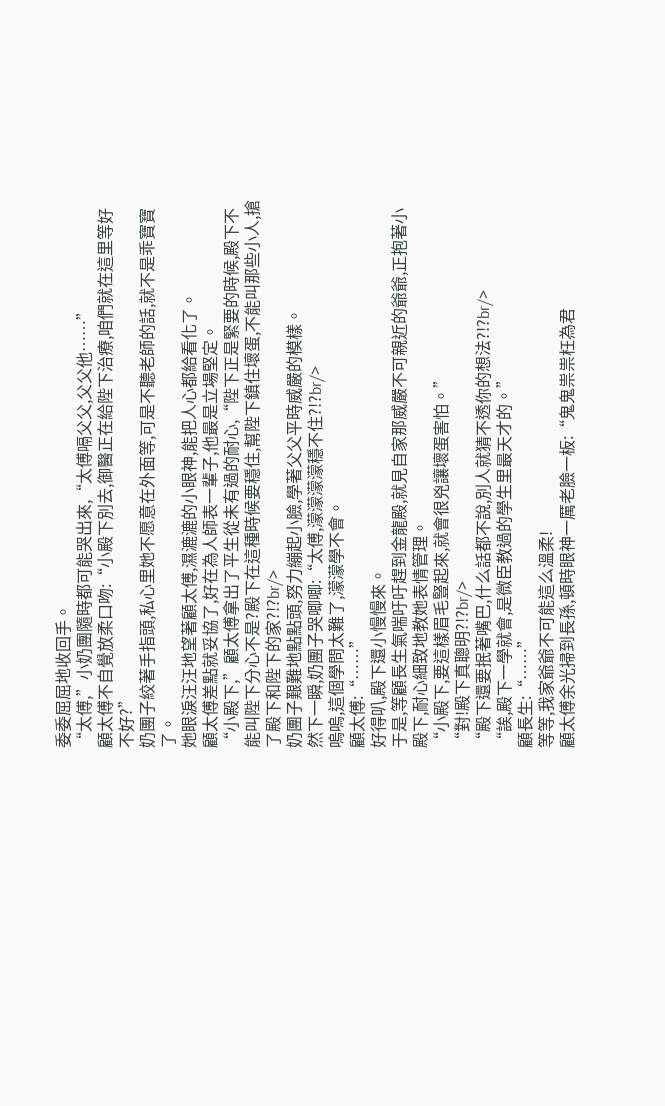委委屈屈地收回手。
“太傅,”小奶團隨時都可能哭出來,“太傅嗝父父,父父他……”
顧太傅不自覺放柔口吻:“小殿下別去,御醫正在給陛下治療,咱們就在這里等好不好?”
奶團子絞著手指頭,私心里她不愿意在外面等,可是不聽老師的話,就不是乖寶寶了。
她眼淚汪汪地望著顧太傅,濕漉漉的小眼神,能把人心都給看化了。
顧太傅差點就妥協了,好在為人師表一輩子,他最是立場堅定。
“小殿下,”顧太傅拿出了平生從未有過的耐心,“陛下正是緊要的時候,殿下不能叫陛下分心不是?殿下在這種時候要穩住,幫陛下鎮住壞蛋,不能叫那些小人,搶了殿下和陛下的家?!?br/>
奶團子艱難地點點頭,努力繃起小臉,學著父父平時威嚴的模樣。
然下一瞬,奶團子哭唧唧:“太傅,濛濛濛濛穩不住?!?br/>
嗚嗚,這個學問太難了,濛濛學不會。
顧太傅:“……”
好得叭,殿下還小慢慢來。
于是,等顧長生氣喘吁吁趕到金龍殿,就見自家那威嚴不可親近的爺爺,正抱著小殿下,耐心細致地教她表情管理。
“小殿下,要這樣眉毛豎起來,就會很兇讓壞蛋害怕。”
“對!殿下真聰明?!?br/>
“殿下還要抿著嘴巴,什么話都不說,別人就猜不透你的想法?!?br/>
“誒,殿下一學就會,是微臣教過的學生里最天才的。”
顧長生:“……”
等等,我家爺爺不可能這么溫柔!
顧太傅余光掃到長孫,頓時眼神一厲老臉一板:“鬼鬼祟祟枉為君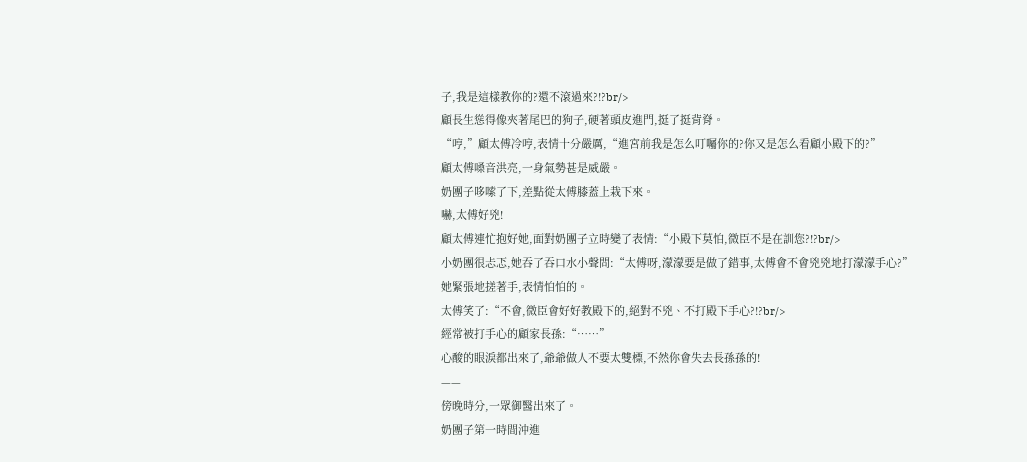子,我是這樣教你的?還不滾過來?!?br/>
顧長生慫得像夾著尾巴的狗子,硬著頭皮進門,挺了挺背脊。
“哼,”顧太傅冷哼,表情十分嚴厲,“進宮前我是怎么叮囑你的?你又是怎么看顧小殿下的?”
顧太傅嗓音洪亮,一身氣勢甚是威嚴。
奶團子哆嗦了下,差點從太傅膝蓋上栽下來。
嚇,太傅好兇!
顧太傅連忙抱好她,面對奶團子立時變了表情:“小殿下莫怕,微臣不是在訓您?!?br/>
小奶團很忐忑,她吞了吞口水小聲問:“太傅呀,濛濛要是做了錯事,太傅會不會兇兇地打濛濛手心?”
她緊張地搓著手,表情怕怕的。
太傅笑了:“不會,微臣會好好教殿下的,絕對不兇、不打殿下手心?!?br/>
經常被打手心的顧家長孫:“……”
心酸的眼淚都出來了,爺爺做人不要太雙標,不然你會失去長孫孫的!
——
傍晚時分,一眾御醫出來了。
奶團子第一時間沖進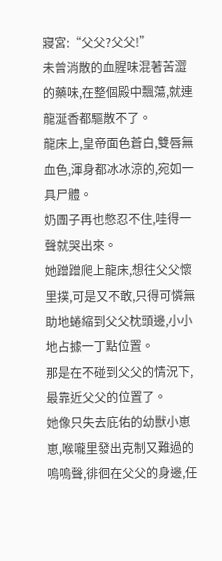寢宮:“父父?父父!”
未曾消散的血腥味混著苦澀的藥味,在整個殿中飄蕩,就連龍涎香都驅散不了。
龍床上,皇帝面色蒼白,雙唇無血色,渾身都冰冰涼的,宛如一具尸體。
奶團子再也憋忍不住,哇得一聲就哭出來。
她蹭蹭爬上龍床,想往父父懷里撲,可是又不敢,只得可憐無助地蜷縮到父父枕頭邊,小小地占據一丁點位置。
那是在不碰到父父的情況下,最靠近父父的位置了。
她像只失去庇佑的幼獸小崽崽,喉嚨里發出克制又難過的嗚嗚聲,徘徊在父父的身邊,任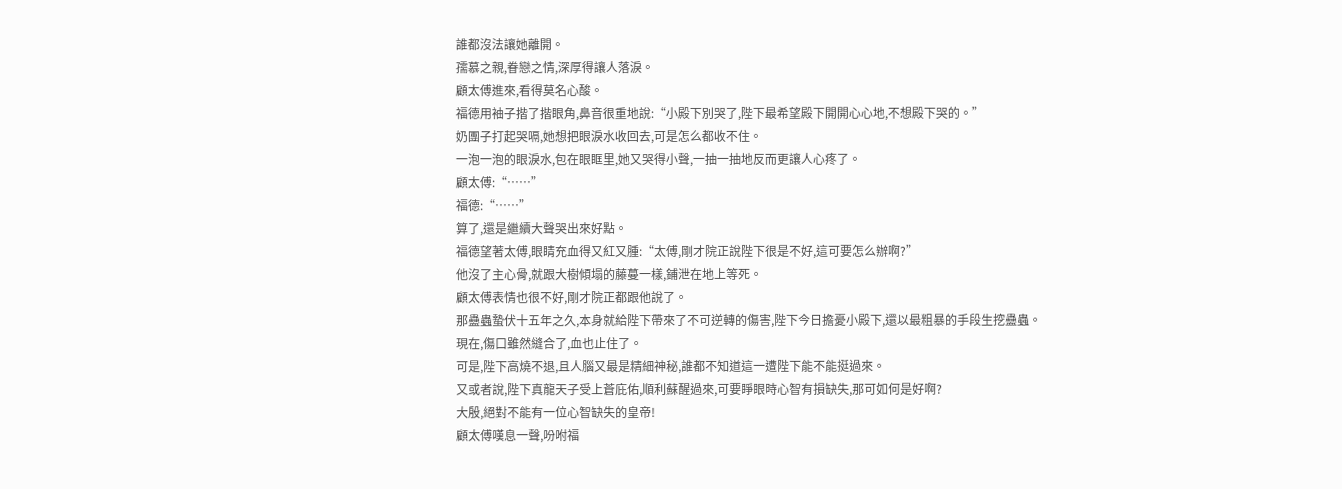誰都沒法讓她離開。
孺慕之親,眷戀之情,深厚得讓人落淚。
顧太傅進來,看得莫名心酸。
福德用袖子揩了揩眼角,鼻音很重地說:“小殿下別哭了,陛下最希望殿下開開心心地,不想殿下哭的。”
奶團子打起哭嗝,她想把眼淚水收回去,可是怎么都收不住。
一泡一泡的眼淚水,包在眼眶里,她又哭得小聲,一抽一抽地反而更讓人心疼了。
顧太傅:“……”
福德:“……”
算了,還是繼續大聲哭出來好點。
福德望著太傅,眼睛充血得又紅又腫:“太傅,剛才院正說陛下很是不好,這可要怎么辦啊?”
他沒了主心骨,就跟大樹傾塌的藤蔓一樣,鋪泄在地上等死。
顧太傅表情也很不好,剛才院正都跟他說了。
那蠱蟲蟄伏十五年之久,本身就給陛下帶來了不可逆轉的傷害,陛下今日擔憂小殿下,還以最粗暴的手段生挖蠱蟲。
現在,傷口雖然縫合了,血也止住了。
可是,陛下高燒不退,且人腦又最是精細神秘,誰都不知道這一遭陛下能不能挺過來。
又或者說,陛下真龍天子受上蒼庇佑,順利蘇醒過來,可要睜眼時心智有損缺失,那可如何是好啊?
大殷,絕對不能有一位心智缺失的皇帝!
顧太傅嘆息一聲,吩咐福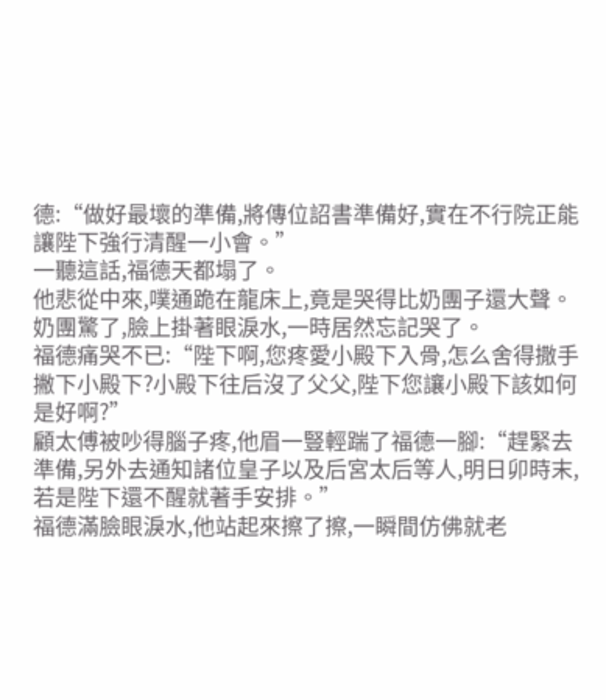德:“做好最壞的準備,將傳位詔書準備好,實在不行院正能讓陛下強行清醒一小會。”
一聽這話,福德天都塌了。
他悲從中來,噗通跪在龍床上,竟是哭得比奶團子還大聲。
奶團驚了,臉上掛著眼淚水,一時居然忘記哭了。
福德痛哭不已:“陛下啊,您疼愛小殿下入骨,怎么舍得撒手撇下小殿下?小殿下往后沒了父父,陛下您讓小殿下該如何是好啊?”
顧太傅被吵得腦子疼,他眉一豎輕踹了福德一腳:“趕緊去準備,另外去通知諸位皇子以及后宮太后等人,明日卯時末,若是陛下還不醒就著手安排。”
福德滿臉眼淚水,他站起來擦了擦,一瞬間仿佛就老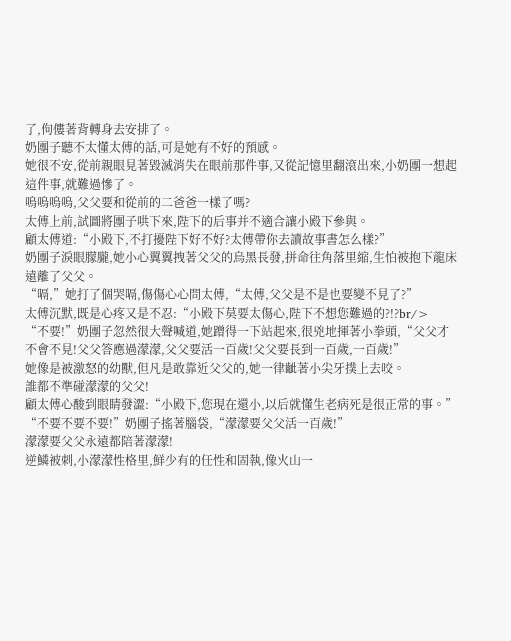了,佝僂著背轉身去安排了。
奶團子聽不太懂太傅的話,可是她有不好的預感。
她很不安,從前親眼見著毀滅消失在眼前那件事,又從記憶里翻滾出來,小奶團一想起這件事,就難過慘了。
嗚嗚嗚嗚,父父要和從前的二爸爸一樣了嗎?
太傅上前,試圖將團子哄下來,陛下的后事并不適合讓小殿下參與。
顧太傅道:“小殿下,不打擾陛下好不好?太傅帶你去讀故事書怎么樣?”
奶團子淚眼朦朧,她小心翼翼拽著父父的烏黑長發,拼命往角落里縮,生怕被抱下龍床遠離了父父。
“嗝,”她打了個哭嗝,傷傷心心問太傅,“太傅,父父是不是也要變不見了?”
太傅沉默,既是心疼又是不忍:“小殿下莫要太傷心,陛下不想您難過的?!?br/>
“不要!”奶團子忽然很大聲喊道,她蹭得一下站起來,很兇地揮著小拳頭,“父父才不會不見!父父答應過濛濛,父父要活一百歲!父父要長到一百歲,一百歲!”
她像是被激怒的幼獸,但凡是敢靠近父父的,她一律齜著小尖牙撲上去咬。
誰都不準碰濛濛的父父!
顧太傅心酸到眼睛發澀:“小殿下,您現在還小,以后就懂生老病死是很正常的事。”
“不要不要不要!”奶團子搖著腦袋,“濛濛要父父活一百歲!”
濛濛要父父永遠都陪著濛濛!
逆鱗被刺,小濛濛性格里,鮮少有的任性和固執,像火山一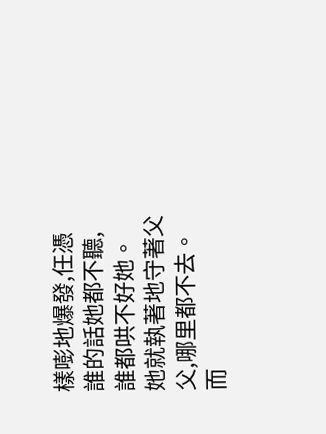樣嘭地爆發,任憑誰的話她都不聽,誰都哄不好她。
她就執著地守著父父,哪里都不去。
而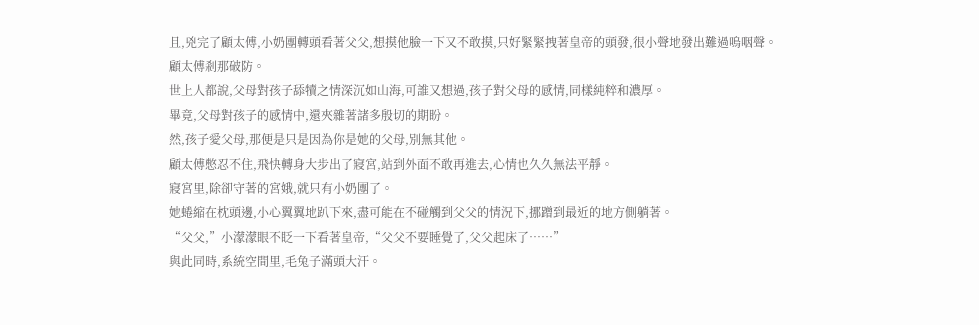且,兇完了顧太傅,小奶團轉頭看著父父,想摸他臉一下又不敢摸,只好緊緊拽著皇帝的頭發,很小聲地發出難過嗚咽聲。
顧太傅剎那破防。
世上人都說,父母對孩子舔犢之情深沉如山海,可誰又想過,孩子對父母的感情,同樣純粹和濃厚。
畢竟,父母對孩子的感情中,還夾雜著諸多殷切的期盼。
然,孩子愛父母,那便是只是因為你是她的父母,別無其他。
顧太傅憋忍不住,飛快轉身大步出了寢宮,站到外面不敢再進去,心情也久久無法平靜。
寢宮里,除卻守著的宮娥,就只有小奶團了。
她蜷縮在枕頭邊,小心翼翼地趴下來,盡可能在不碰觸到父父的情況下,挪蹭到最近的地方側躺著。
“父父,”小濛濛眼不眨一下看著皇帝,“父父不要睡覺了,父父起床了……”
與此同時,系統空間里,毛兔子滿頭大汗。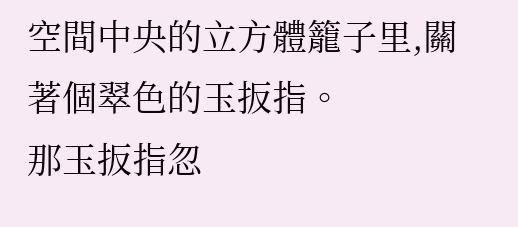空間中央的立方體籠子里,關著個翠色的玉扳指。
那玉扳指忽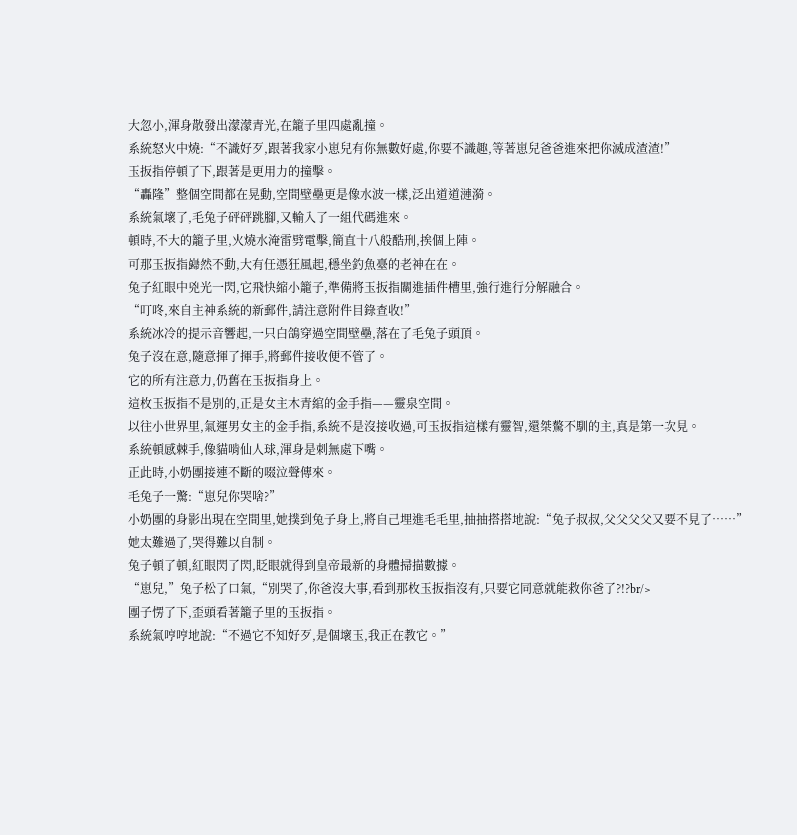大忽小,渾身散發出濛濛青光,在籠子里四處亂撞。
系統怒火中燒:“不識好歹,跟著我家小崽兒有你無數好處,你要不識趣,等著崽兒爸爸進來把你滅成渣渣!”
玉扳指停頓了下,跟著是更用力的撞擊。
“轟隆”整個空間都在晃動,空間壁壘更是像水波一樣,泛出道道漣漪。
系統氣壞了,毛兔子砰砰跳腳,又輸入了一組代碼進來。
頓時,不大的籠子里,火燒水淹雷劈電擊,簡直十八般酷刑,挨個上陣。
可那玉扳指巋然不動,大有任憑狂風起,穩坐釣魚臺的老神在在。
兔子紅眼中兇光一閃,它飛快縮小籠子,準備將玉扳指關進插件槽里,強行進行分解融合。
“叮咚,來自主神系統的新郵件,請注意附件目錄查收!”
系統冰冷的提示音響起,一只白鴿穿過空間壁壘,落在了毛兔子頭頂。
兔子沒在意,隨意揮了揮手,將郵件接收便不管了。
它的所有注意力,仍舊在玉扳指身上。
這枚玉扳指不是別的,正是女主木青綰的金手指——靈泉空間。
以往小世界里,氣運男女主的金手指,系統不是沒接收過,可玉扳指這樣有靈智,還桀驁不馴的主,真是第一次見。
系統頓感棘手,像貓啃仙人球,渾身是刺無處下嘴。
正此時,小奶團接連不斷的啜泣聲傳來。
毛兔子一驚:“崽兒你哭啥?”
小奶團的身影出現在空間里,她撲到兔子身上,將自己埋進毛毛里,抽抽搭搭地說:“兔子叔叔,父父父父又要不見了……”
她太難過了,哭得難以自制。
兔子頓了頓,紅眼閃了閃,眨眼就得到皇帝最新的身體掃描數據。
“崽兒,”兔子松了口氣,“別哭了,你爸沒大事,看到那枚玉扳指沒有,只要它同意就能救你爸了?!?br/>
團子愣了下,歪頭看著籠子里的玉扳指。
系統氣哼哼地說:“不過它不知好歹,是個壞玉,我正在教它。”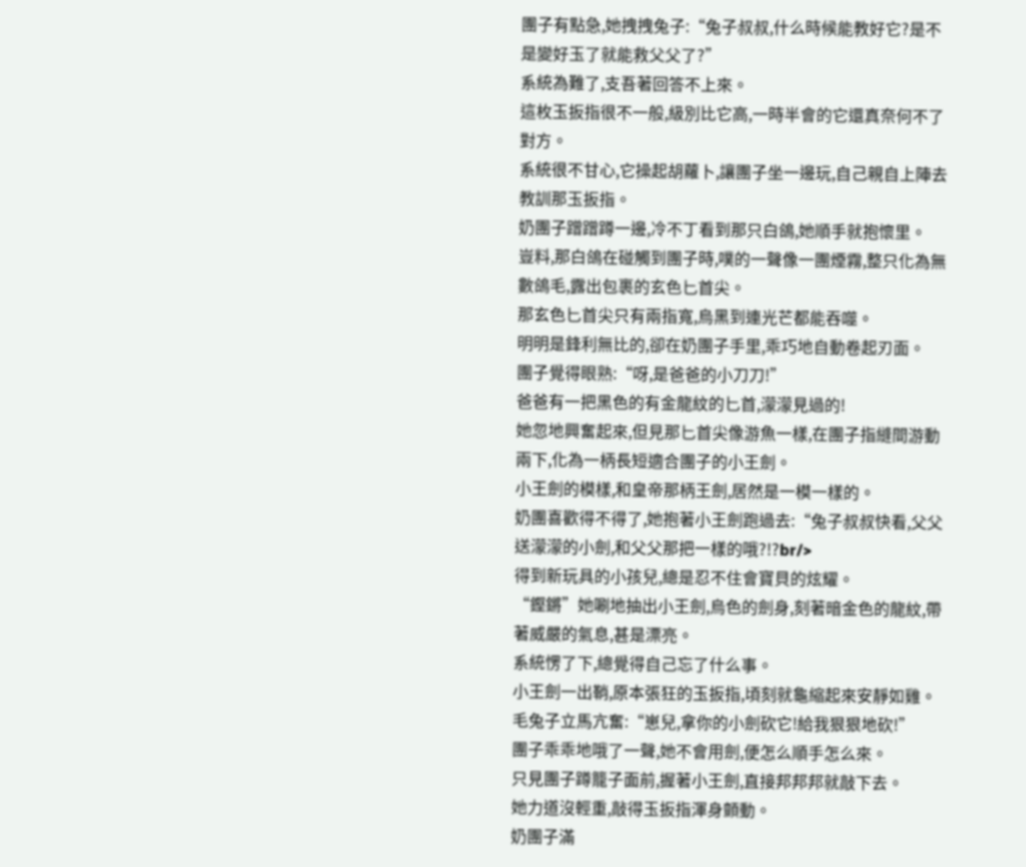團子有點急,她拽拽兔子:“兔子叔叔,什么時候能教好它?是不是變好玉了就能救父父了?”
系統為難了,支吾著回答不上來。
這枚玉扳指很不一般,級別比它高,一時半會的它還真奈何不了對方。
系統很不甘心,它操起胡蘿卜,讓團子坐一邊玩,自己親自上陣去教訓那玉扳指。
奶團子蹭蹭蹲一邊,冷不丁看到那只白鴿,她順手就抱懷里。
豈料,那白鴿在碰觸到團子時,噗的一聲像一團煙霧,整只化為無數鴿毛,露出包裹的玄色匕首尖。
那玄色匕首尖只有兩指寬,烏黑到連光芒都能吞噬。
明明是鋒利無比的,卻在奶團子手里,乖巧地自動卷起刃面。
團子覺得眼熟:“呀,是爸爸的小刀刀!”
爸爸有一把黑色的有金龍紋的匕首,濛濛見過的!
她忽地興奮起來,但見那匕首尖像游魚一樣,在團子指縫間游動兩下,化為一柄長短適合團子的小王劍。
小王劍的模樣,和皇帝那柄王劍,居然是一模一樣的。
奶團喜歡得不得了,她抱著小王劍跑過去:“兔子叔叔快看,父父送濛濛的小劍,和父父那把一樣的哦?!?br/>
得到新玩具的小孩兒,總是忍不住會寶貝的炫耀。
“鏗鏘”她唰地抽出小王劍,烏色的劍身,刻著暗金色的龍紋,帶著威嚴的氣息,甚是漂亮。
系統愣了下,總覺得自己忘了什么事。
小王劍一出鞘,原本張狂的玉扳指,頃刻就龜縮起來安靜如雞。
毛兔子立馬亢奮:“崽兒,拿你的小劍砍它!給我狠狠地砍!”
團子乖乖地哦了一聲,她不會用劍,便怎么順手怎么來。
只見團子蹲籠子面前,握著小王劍,直接邦邦邦就敲下去。
她力道沒輕重,敲得玉扳指渾身顫動。
奶團子滿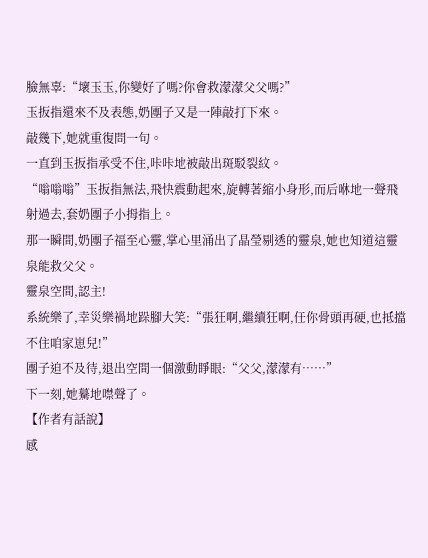臉無辜:“壞玉玉,你變好了嗎?你會救濛濛父父嗎?”
玉扳指還來不及表態,奶團子又是一陣敲打下來。
敲幾下,她就重復問一句。
一直到玉扳指承受不住,咔咔地被敲出斑駁裂紋。
“嗡嗡嗡”玉扳指無法,飛快震動起來,旋轉著縮小身形,而后咻地一聲飛射過去,套奶團子小拇指上。
那一瞬間,奶團子福至心靈,掌心里涌出了晶瑩剔透的靈泉,她也知道這靈泉能救父父。
靈泉空間,認主!
系統樂了,幸災樂禍地跺腳大笑:“張狂啊,繼續狂啊,任你骨頭再硬,也抵擋不住咱家崽兒!”
團子迫不及待,退出空間一個激動睜眼:“父父,濛濛有……”
下一刻,她驀地噤聲了。
【作者有話說】
感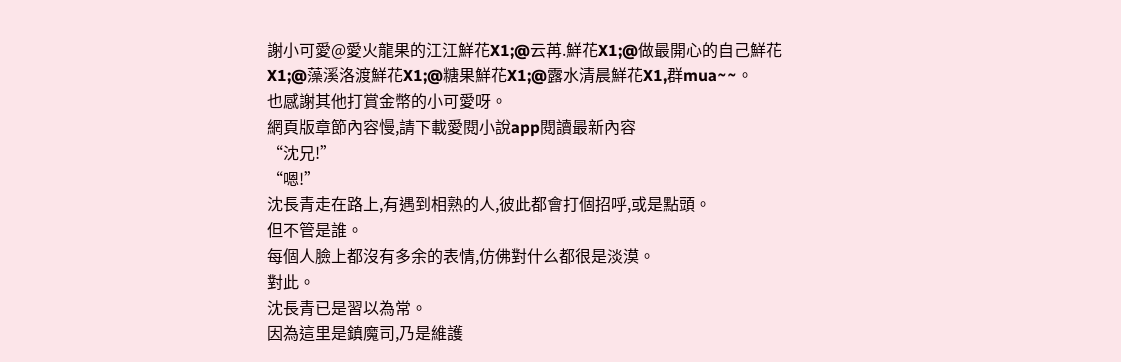謝小可愛@愛火龍果的江江鮮花X1;@云苒.鮮花X1;@做最開心的自己鮮花X1;@藻溪洛渡鮮花X1;@糖果鮮花X1;@露水清晨鮮花X1,群mua~~。
也感謝其他打賞金幣的小可愛呀。
網頁版章節內容慢,請下載愛閱小說app閱讀最新內容
“沈兄!”
“嗯!”
沈長青走在路上,有遇到相熟的人,彼此都會打個招呼,或是點頭。
但不管是誰。
每個人臉上都沒有多余的表情,仿佛對什么都很是淡漠。
對此。
沈長青已是習以為常。
因為這里是鎮魔司,乃是維護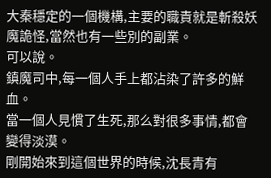大秦穩定的一個機構,主要的職責就是斬殺妖魔詭怪,當然也有一些別的副業。
可以說。
鎮魔司中,每一個人手上都沾染了許多的鮮血。
當一個人見慣了生死,那么對很多事情,都會變得淡漠。
剛開始來到這個世界的時候,沈長青有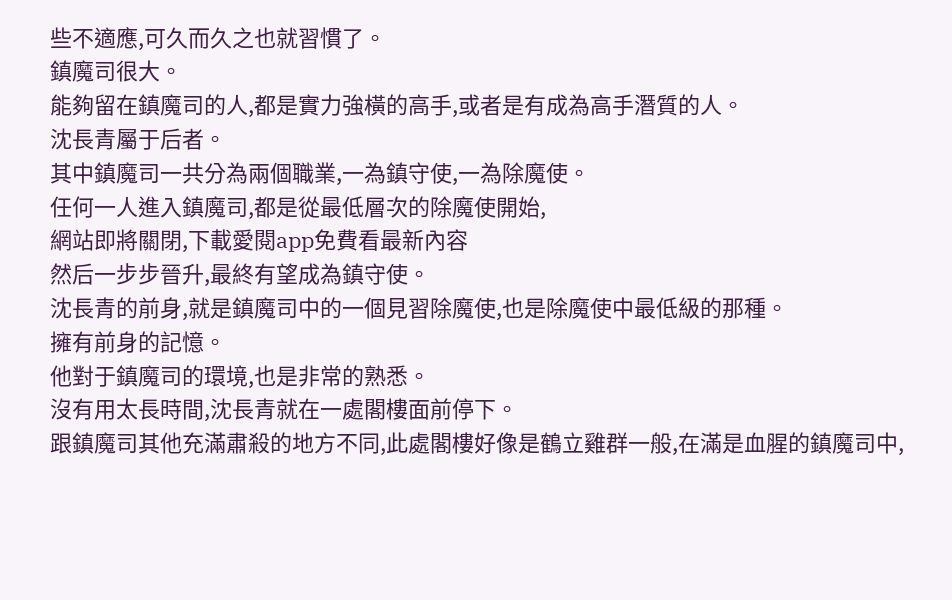些不適應,可久而久之也就習慣了。
鎮魔司很大。
能夠留在鎮魔司的人,都是實力強橫的高手,或者是有成為高手潛質的人。
沈長青屬于后者。
其中鎮魔司一共分為兩個職業,一為鎮守使,一為除魔使。
任何一人進入鎮魔司,都是從最低層次的除魔使開始,
網站即將關閉,下載愛閱app免費看最新內容
然后一步步晉升,最終有望成為鎮守使。
沈長青的前身,就是鎮魔司中的一個見習除魔使,也是除魔使中最低級的那種。
擁有前身的記憶。
他對于鎮魔司的環境,也是非常的熟悉。
沒有用太長時間,沈長青就在一處閣樓面前停下。
跟鎮魔司其他充滿肅殺的地方不同,此處閣樓好像是鶴立雞群一般,在滿是血腥的鎮魔司中,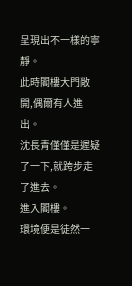呈現出不一樣的寧靜。
此時閣樓大門敞開,偶爾有人進出。
沈長青僅僅是遲疑了一下,就跨步走了進去。
進入閣樓。
環境便是徒然一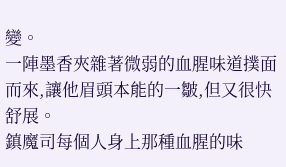變。
一陣墨香夾雜著微弱的血腥味道撲面而來,讓他眉頭本能的一皺,但又很快舒展。
鎮魔司每個人身上那種血腥的味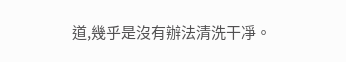道,幾乎是沒有辦法清洗干凈。